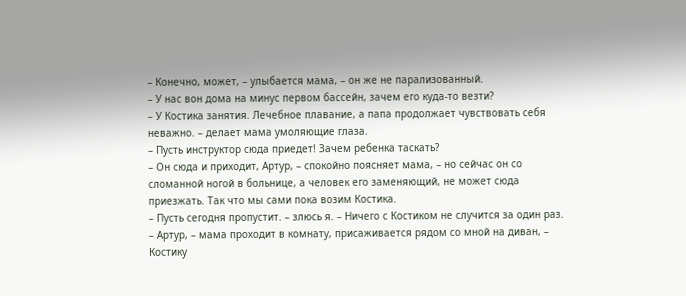– Конечно, может, – улыбается мама, – он же не парализованный.
– У нас вон дома на минус первом бассейн, зачем его куда-то везти?
– У Костика занятия. Лечебное плавание, а папа продолжает чувствовать себя неважно. – делает мама умоляющие глаза.
– Пусть инструктор сюда приедет! Зачем ребенка таскать?
– Он сюда и приходит, Артур, – спокойно поясняет мама, – но сейчас он со сломанной ногой в больнице, а человек его заменяющий, не может сюда приезжать. Так что мы сами пока возим Костика.
– Пусть сегодня пропустит. – злюсь я. – Ничего с Костиком не случится за один раз.
– Артур, – мама проходит в комнату, присаживается рядом со мной на диван, – Костику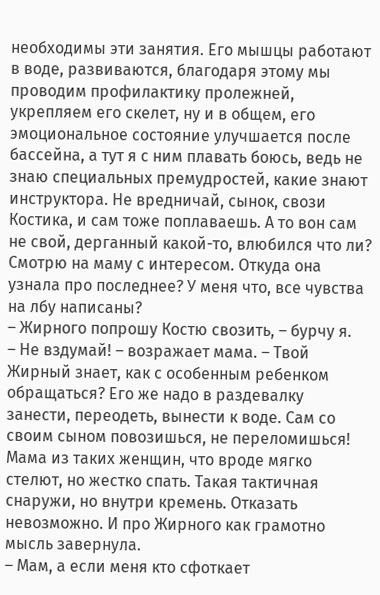необходимы эти занятия. Его мышцы работают в воде, развиваются, благодаря этому мы проводим профилактику пролежней, укрепляем его скелет, ну и в общем, его эмоциональное состояние улучшается после бассейна, а тут я с ним плавать боюсь, ведь не знаю специальных премудростей, какие знают инструктора. Не вредничай, сынок, свози Костика, и сам тоже поплаваешь. А то вон сам не свой, дерганный какой-то, влюбился что ли?
Смотрю на маму с интересом. Откуда она узнала про последнее? У меня что, все чувства на лбу написаны?
– Жирного попрошу Костю свозить, – бурчу я.
– Не вздумай! – возражает мама. – Твой Жирный знает, как с особенным ребенком обращаться? Его же надо в раздевалку занести, переодеть, вынести к воде. Сам со своим сыном повозишься, не переломишься!
Мама из таких женщин, что вроде мягко стелют, но жестко спать. Такая тактичная снаружи, но внутри кремень. Отказать невозможно. И про Жирного как грамотно мысль завернула.
– Мам, а если меня кто сфоткает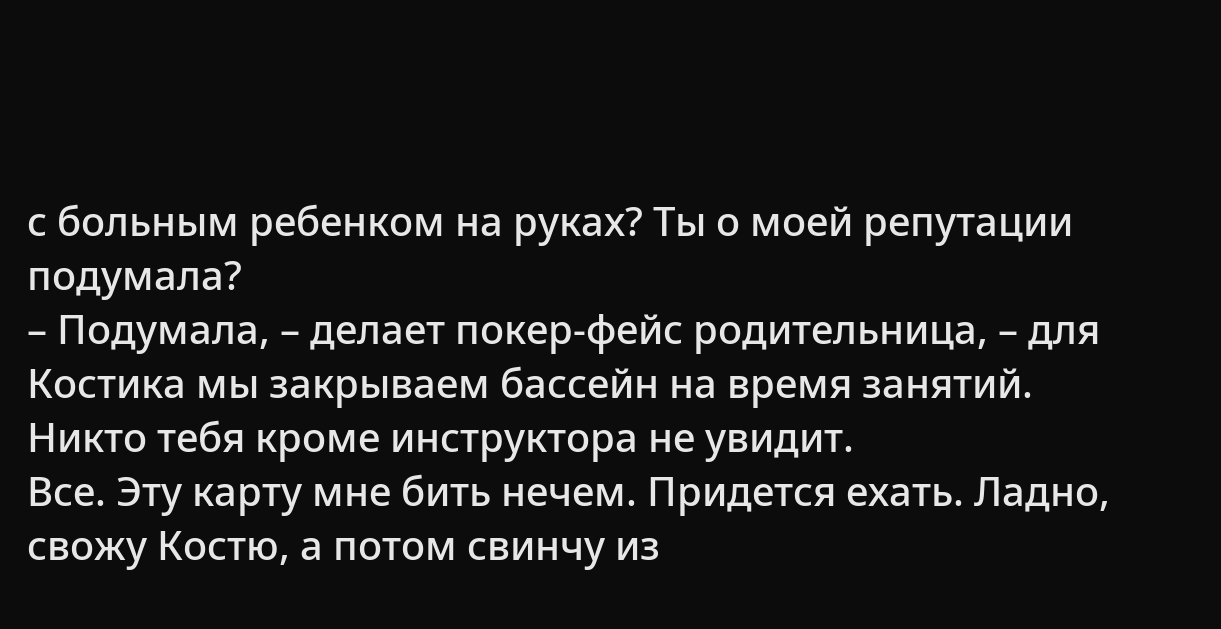с больным ребенком на руках? Ты о моей репутации подумала?
– Подумала, – делает покер-фейс родительница, – для Костика мы закрываем бассейн на время занятий. Никто тебя кроме инструктора не увидит.
Все. Эту карту мне бить нечем. Придется ехать. Ладно, свожу Костю, а потом свинчу из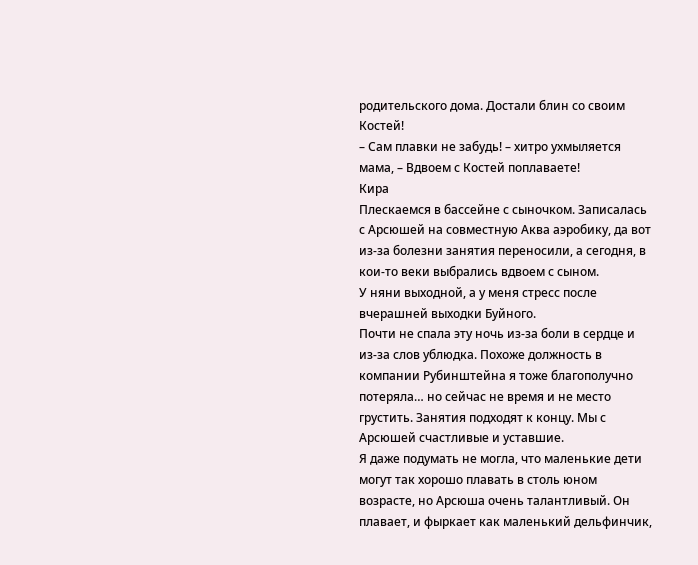родительского дома. Достали блин со своим Костей!
– Сам плавки не забудь! – хитро ухмыляется мама, – Вдвоем с Костей поплаваете!
Кира
Плескаемся в бассейне с сыночком. Записалась с Арсюшей на совместную Аква аэробику, да вот из-за болезни занятия переносили, а сегодня, в кои-то веки выбрались вдвоем с сыном.
У няни выходной, а у меня стресс после вчерашней выходки Буйного.
Почти не спала эту ночь из-за боли в сердце и из-за слов ублюдка. Похоже должность в компании Рубинштейна я тоже благополучно потеряла… но сейчас не время и не место грустить. Занятия подходят к концу. Мы с Арсюшей счастливые и уставшие.
Я даже подумать не могла, что маленькие дети могут так хорошо плавать в столь юном возрасте, но Арсюша очень талантливый. Он плавает, и фыркает как маленький дельфинчик,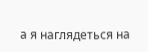а я наглядеться на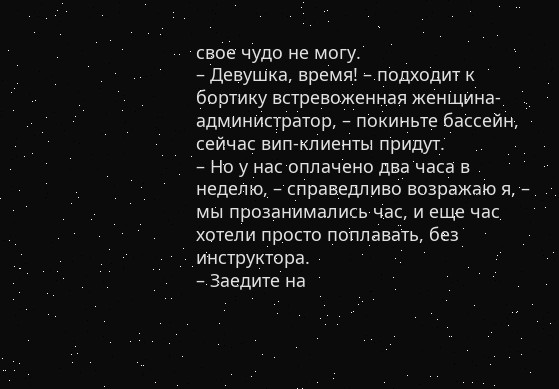свое чудо не могу.
– Девушка, время! – подходит к бортику встревоженная женщина-администратор, – покиньте бассейн, сейчас вип-клиенты придут.
– Но у нас оплачено два часа в неделю, – справедливо возражаю я, – мы прозанимались час, и еще час хотели просто поплавать, без инструктора.
– Заедите на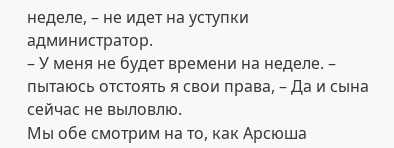неделе, – не идет на уступки администратор.
– У меня не будет времени на неделе. – пытаюсь отстоять я свои права, – Да и сына сейчас не выловлю.
Мы обе смотрим на то, как Арсюша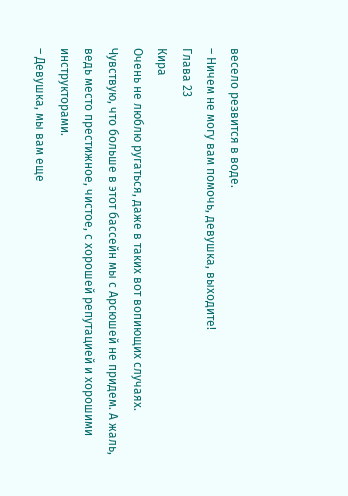весело резвится в воде.
– Ничем не могу вам помочь, девушка, выходите!
Глава 23
Кира
Очень не люблю ругаться, даже в таких вот вопиющих случаях. Чувствую, что больше в этот бассейн мы с Арсюшей не придем. А жаль, ведь место престижное, чистое, с хорошей репутацией и хорошими инструкторами.
– Девушка, мы вам еще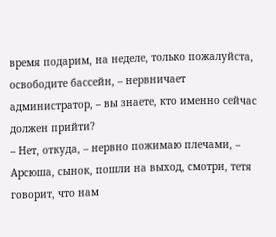время подарим, на неделе, только пожалуйста, освободите бассейн, – нервничает администратор, – вы знаете, кто именно сейчас должен прийти?
– Нет, откуда, – нервно пожимаю плечами, – Арсюша, сынок, пошли на выход, смотри, тетя говорит, что нам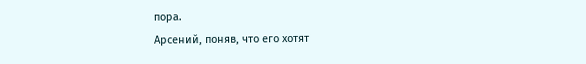пора.
Арсений, поняв, что его хотят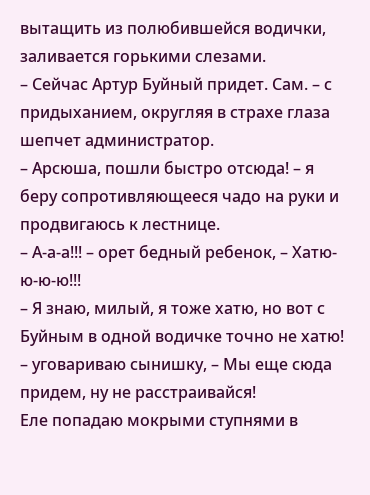вытащить из полюбившейся водички, заливается горькими слезами.
– Сейчас Артур Буйный придет. Сам. – с придыханием, округляя в страхе глаза шепчет администратор.
– Арсюша, пошли быстро отсюда! – я беру сопротивляющееся чадо на руки и продвигаюсь к лестнице.
– А-а-а!!! – орет бедный ребенок, – Хатю-ю-ю-ю!!!
– Я знаю, милый, я тоже хатю, но вот с Буйным в одной водичке точно не хатю! – уговариваю сынишку, – Мы еще сюда придем, ну не расстраивайся!
Еле попадаю мокрыми ступнями в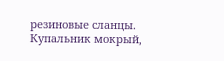резиновые сланцы. Купальник мокрый,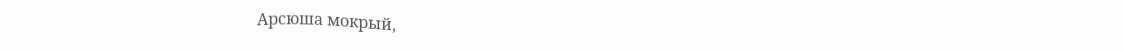Арсюша мокрый,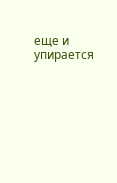еще и упирается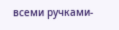всеми ручками-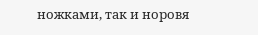ножками, так и норовя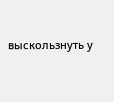выскользнуть у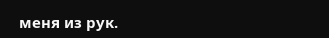меня из рук.